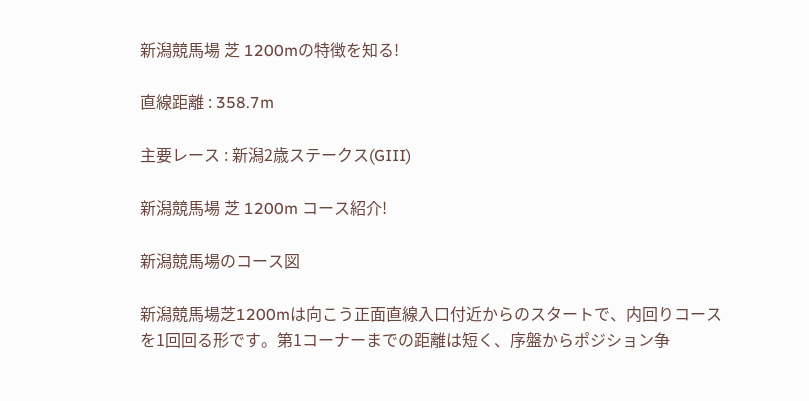新潟競馬場 芝 1200mの特徴を知る!

直線距離 : 358.7m

主要レース : 新潟2歳ステークス(GIII)

新潟競馬場 芝 1200m コース紹介!

新潟競馬場のコース図

新潟競馬場芝1200mは向こう正面直線入口付近からのスタートで、内回りコースを1回回る形です。第1コーナーまでの距離は短く、序盤からポジション争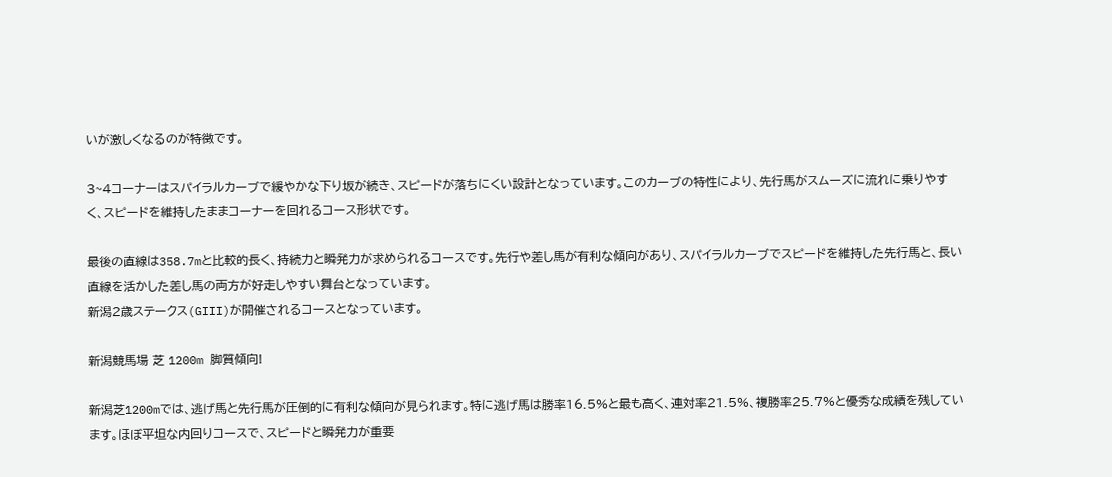いが激しくなるのが特徴です。

3~4コーナーはスパイラルカーブで緩やかな下り坂が続き、スピードが落ちにくい設計となっています。このカーブの特性により、先行馬がスムーズに流れに乗りやすく、スピードを維持したままコーナーを回れるコース形状です。

最後の直線は358.7mと比較的長く、持続力と瞬発力が求められるコースです。先行や差し馬が有利な傾向があり、スパイラルカーブでスピードを維持した先行馬と、長い直線を活かした差し馬の両方が好走しやすい舞台となっています。
新潟2歳ステークス(GIII)が開催されるコースとなっています。

新潟競馬場 芝 1200m 脚質傾向!

新潟芝1200mでは、逃げ馬と先行馬が圧倒的に有利な傾向が見られます。特に逃げ馬は勝率16.5%と最も高く、連対率21.5%、複勝率25.7%と優秀な成績を残しています。ほぼ平坦な内回りコースで、スピードと瞬発力が重要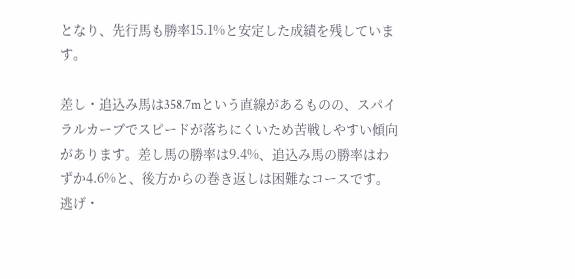となり、先行馬も勝率15.1%と安定した成績を残しています。

差し・追込み馬は358.7mという直線があるものの、スパイラルカーブでスピードが落ちにくいため苦戦しやすい傾向があります。差し馬の勝率は9.4%、追込み馬の勝率はわずか4.6%と、後方からの巻き返しは困難なコースです。逃げ・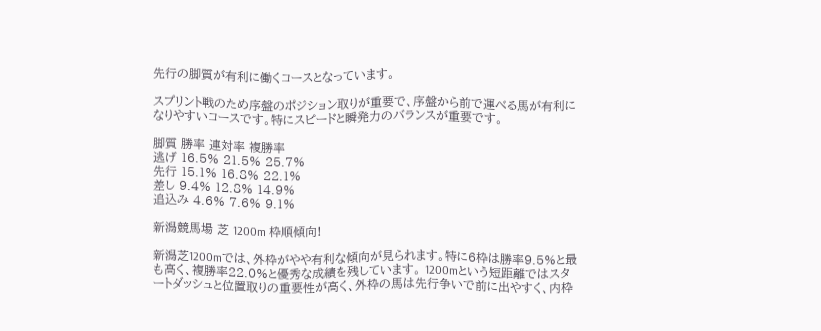先行の脚質が有利に働くコースとなっています。

スプリント戦のため序盤のポジション取りが重要で、序盤から前で運べる馬が有利になりやすいコースです。特にスピードと瞬発力のバランスが重要です。

脚質 勝率 連対率 複勝率
逃げ 16.5% 21.5% 25.7%
先行 15.1% 16.8% 22.1%
差し 9.4% 12.8% 14.9%
追込み 4.6% 7.6% 9.1%

新潟競馬場 芝 1200m 枠順傾向!

新潟芝1200mでは、外枠がやや有利な傾向が見られます。特に6枠は勝率9.5%と最も高く、複勝率22.0%と優秀な成績を残しています。 1200mという短距離ではスタートダッシュと位置取りの重要性が高く、外枠の馬は先行争いで前に出やすく、内枠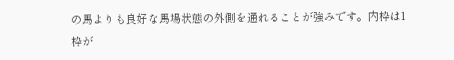の馬よりも良好な馬場状態の外側を通れることが強みです。内枠は1枠が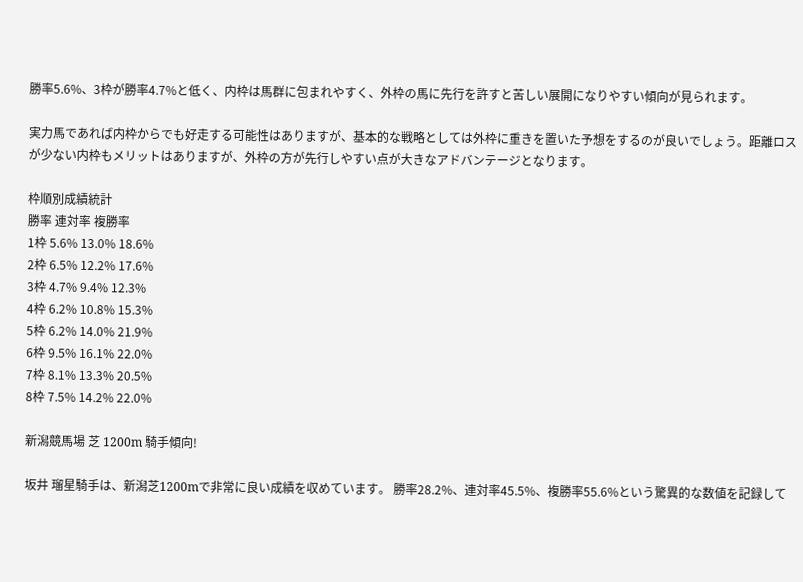勝率5.6%、3枠が勝率4.7%と低く、内枠は馬群に包まれやすく、外枠の馬に先行を許すと苦しい展開になりやすい傾向が見られます。

実力馬であれば内枠からでも好走する可能性はありますが、基本的な戦略としては外枠に重きを置いた予想をするのが良いでしょう。距離ロスが少ない内枠もメリットはありますが、外枠の方が先行しやすい点が大きなアドバンテージとなります。

枠順別成績統計
勝率 連対率 複勝率
1枠 5.6% 13.0% 18.6%
2枠 6.5% 12.2% 17.6%
3枠 4.7% 9.4% 12.3%
4枠 6.2% 10.8% 15.3%
5枠 6.2% 14.0% 21.9%
6枠 9.5% 16.1% 22.0%
7枠 8.1% 13.3% 20.5%
8枠 7.5% 14.2% 22.0%

新潟競馬場 芝 1200m 騎手傾向!

坂井 瑠星騎手は、新潟芝1200mで非常に良い成績を収めています。 勝率28.2%、連対率45.5%、複勝率55.6%という驚異的な数値を記録して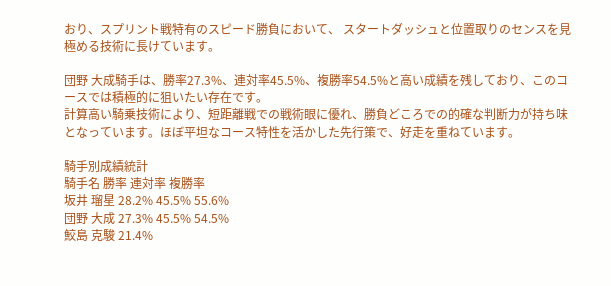おり、スプリント戦特有のスピード勝負において、 スタートダッシュと位置取りのセンスを見極める技術に長けています。

団野 大成騎手は、勝率27.3%、連対率45.5%、複勝率54.5%と高い成績を残しており、このコースでは積極的に狙いたい存在です。
計算高い騎乗技術により、短距離戦での戦術眼に優れ、勝負どころでの的確な判断力が持ち味となっています。ほぼ平坦なコース特性を活かした先行策で、好走を重ねています。

騎手別成績統計
騎手名 勝率 連対率 複勝率
坂井 瑠星 28.2% 45.5% 55.6%
団野 大成 27.3% 45.5% 54.5%
鮫島 克駿 21.4%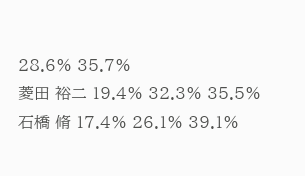28.6% 35.7%
菱田 裕二 19.4% 32.3% 35.5%
石橋 脩 17.4% 26.1% 39.1%